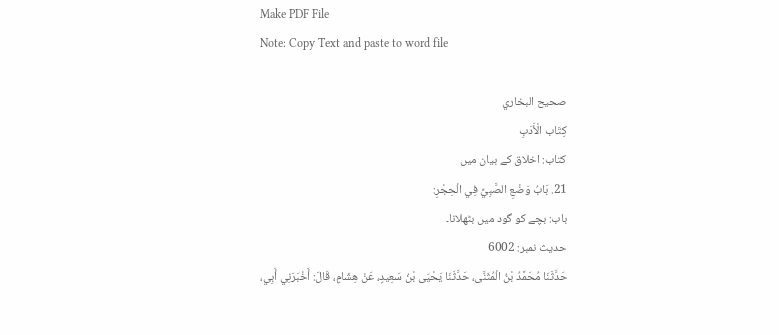Make PDF File
Note: Copy Text and paste to word file

صحيح البخاري
كِتَاب الْأَدَبِ
کتاب: اخلاق کے بیان میں
21. بَابُ وَضْعِ الصَّبِيِّ فِي الْحِجْرِ:
باب: بچے کو گود میں بٹھلانا۔
حدیث نمبر: 6002
حَدَّثَنَا مُحَمَّدُ بْنُ الْمُثَنَّى، حَدَّثَنَا يَحْيَى بْنُ سَعِيدٍ، عَنْ هِشَامٍ، قَالَ: أَخْبَرَنِي أَبِي،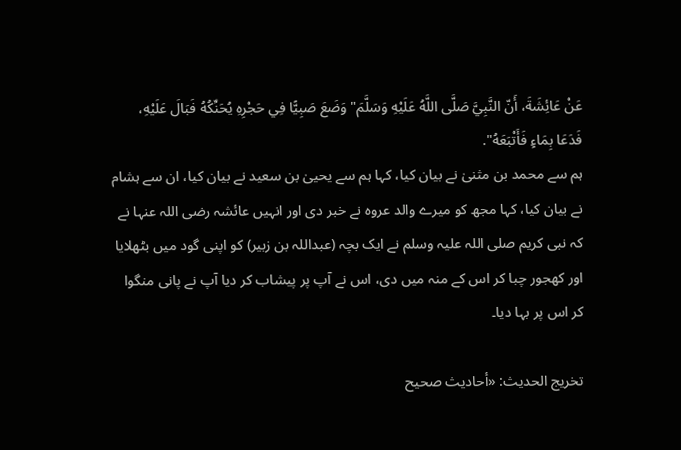عَنْ عَائِشَةَ، أَنّ النَّبِيَّ صَلَّى اللَّهُ عَلَيْهِ وَسَلَّمَ" وَضَعَ صَبِيًّا فِي حَجْرِهِ يُحَنِّكُهُ فَبَالَ عَلَيْهِ، فَدَعَا بِمَاءٍ فَأَتْبَعَهُ".
ہم سے محمد بن مثنیٰ نے بیان کیا، کہا ہم سے یحییٰ بن سعید نے بیان کیا، ان سے ہشام نے بیان کیا، کہا مجھ کو میرے والد عروہ نے خبر دی اور انہیں عائشہ رضی اللہ عنہا نے کہ نبی کریم صلی اللہ علیہ وسلم نے ایک بچہ (عبداللہ بن زبیر) کو اپنی گود میں بٹھلایا اور کھجور چبا کر اس کے منہ میں دی، اس نے آپ پر پیشاب کر دیا آپ نے پانی منگوا کر اس پر بہا دیا۔

تخریج الحدیث: «أحاديث صحيح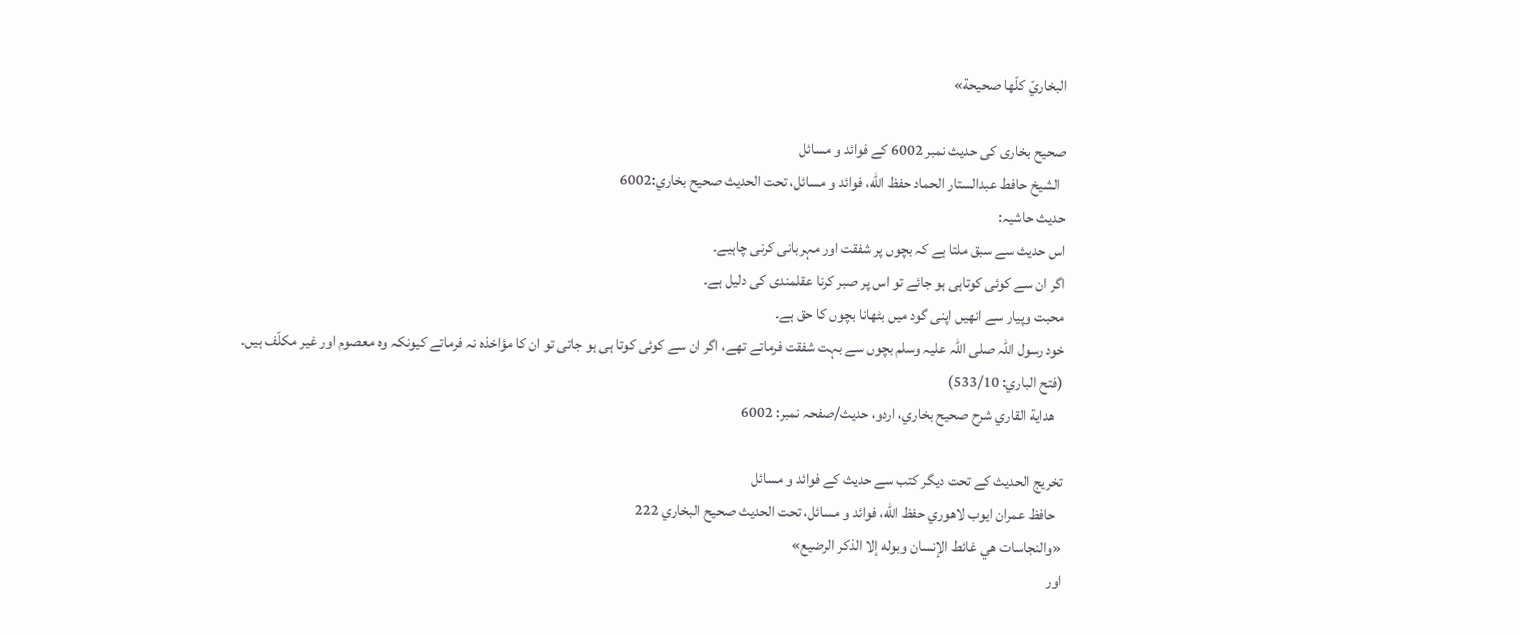البخاريّ كلّها صحيحة»

صحیح بخاری کی حدیث نمبر 6002 کے فوائد و مسائل
  الشيخ حافط عبدالستار الحماد حفظ الله، فوائد و مسائل، تحت الحديث صحيح بخاري:6002
حدیث حاشیہ:
اس حدیث سے سبق ملتا ہے کہ بچوں پر شفقت اور مہربانی کرنی چاہیے۔
اگر ان سے کوئی کوتاہی ہو جائے تو اس پر صبر کرنا عقلمندی کی دلیل ہے۔
محبت وپیار سے انھیں اپنی گود میں بٹھانا بچوں کا حق ہے۔
خود رسول اللہ صلی اللہ علیہ وسلم بچوں سے بہت شفقت فرماتے تھے، اگر ان سے کوئی کوتا ہی ہو جاتی تو ان کا مؤاخذہ نہ فرماتے کیونکہ وہ معصوم اور غیر مکلّف ہیں۔
(فتح الباري: 533/10)
   هداية القاري شرح صحيح بخاري، اردو، حدیث/صفحہ نمبر: 6002

تخریج الحدیث کے تحت دیگر کتب سے حدیث کے فوائد و مسائل
  حافظ عمران ايوب لاهوري حفظ الله، فوائد و مسائل، تحت الحديث صحيح البخاري 222
«والنجاسات هي غائط الإنسان وبوله إلا الذكر الرضيع»
اور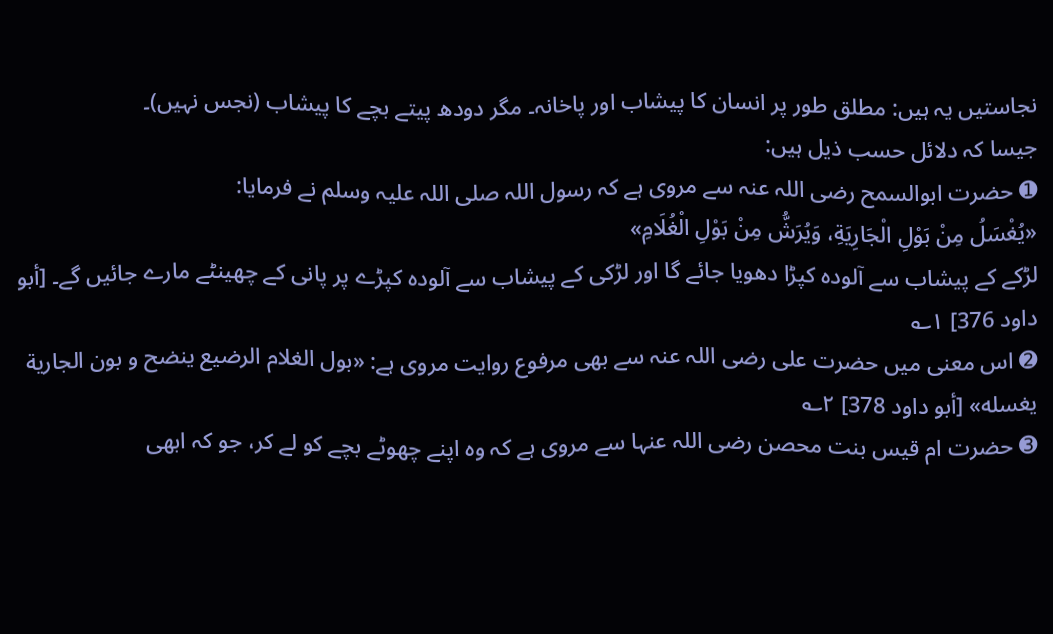نجاستیں یہ ہیں: مطلق طور پر انسان کا پیشاب اور پاخانہ۔ مگر دودھ پیتے بچے کا پیشاب (نجس نہیں)۔
جیسا کہ دلائل حسب ذیل ہیں:
➊ حضرت ابوالسمح رضی اللہ عنہ سے مروی ہے کہ رسول اللہ صلی اللہ علیہ وسلم نے فرمایا:
«يُغْسَلُ مِنْ بَوْلِ الْجَارِيَةِ، وَيُرَشُّ مِنْ بَوْلِ الْغُلَامِ»
لڑکے کے پیشاب سے آلودہ کپڑا دھویا جائے گا اور لڑکی کے پیشاب سے آلودہ کپڑے پر پانی کے چھینٹے مارے جائیں گے۔ [أبو داود 376] ۱؎
➋ اس معنی میں حضرت علی رضی اللہ عنہ سے بھی مرفوع روایت مروی ہے: «بول الغلام الرضيع ينضح و بون الجارية يغسله» [أبو داود 378] ۲؎
➌ حضرت ام قیس بنت محصن رضی اللہ عنہا سے مروی ہے کہ وہ اپنے چھوٹے بچے کو لے کر، جو کہ ابھی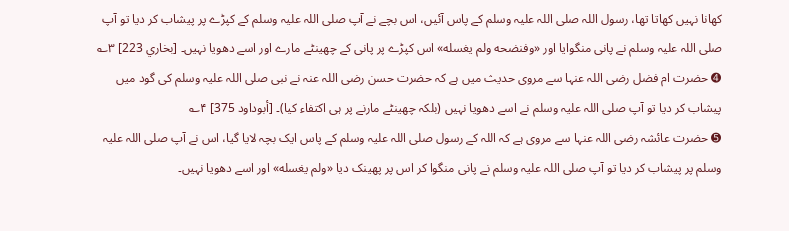کھانا نہیں کھاتا تھا، رسول اللہ صلی اللہ علیہ وسلم کے پاس آئیں، اس بچے نے آپ صلی اللہ علیہ وسلم کے کپڑے پر پیشاب کر دیا تو آپ صلی اللہ علیہ وسلم نے پانی منگوایا اور «وفنضحه ولم يغسله» اس کپڑے پر پانی کے چھینٹے مارے اور اسے دھویا نہیں۔ [بخاري 223] ۳؎
➍ حضرت ام فضل رضی اللہ عنہا سے مروی حدیث میں ہے کہ حضرت حسن رضی اللہ عنہ نے نبی صلی اللہ علیہ وسلم کی گود میں پیشاب کر دیا تو آپ صلی اللہ علیہ وسلم نے اسے دھویا نہیں (بلکہ چھینٹے مارنے پر ہی اکتفاء کیا)۔ [أبوداود 375] ۴؎
➎ حضرت عائشہ رضی اللہ عنہا سے مروی ہے کہ اللہ کے رسول صلی اللہ علیہ وسلم کے پاس ایک بچہ لایا گیا، اس نے آپ صلی اللہ علیہ وسلم پر پیشاب کر دیا تو آپ صلی اللہ علیہ وسلم نے پانی منگوا کر اس پر پھینک دیا «ولم يغسله» اور اسے دھویا نہیں۔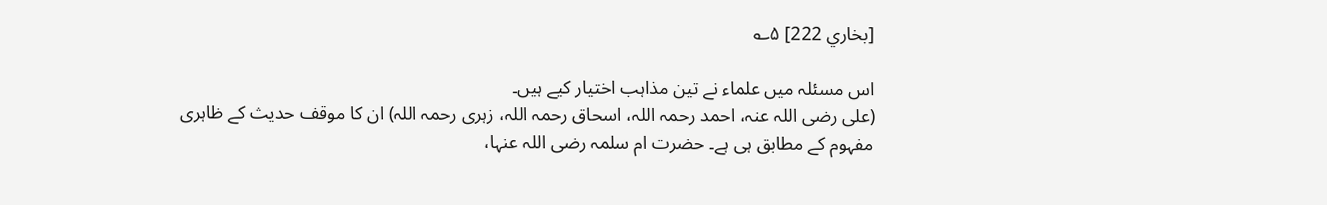[بخاري 222] ۵؎

اس مسئلہ میں علماء نے تین مذاہب اختیار کیے ہیں۔
(علی رضی اللہ عنہ، احمد رحمہ اللہ، اسحاق رحمہ اللہ، زہری رحمہ اللہ) ان کا موقف حدیث کے ظاہری مفہوم کے مطابق ہی ہے۔ حضرت ام سلمہ رضی اللہ عنہا،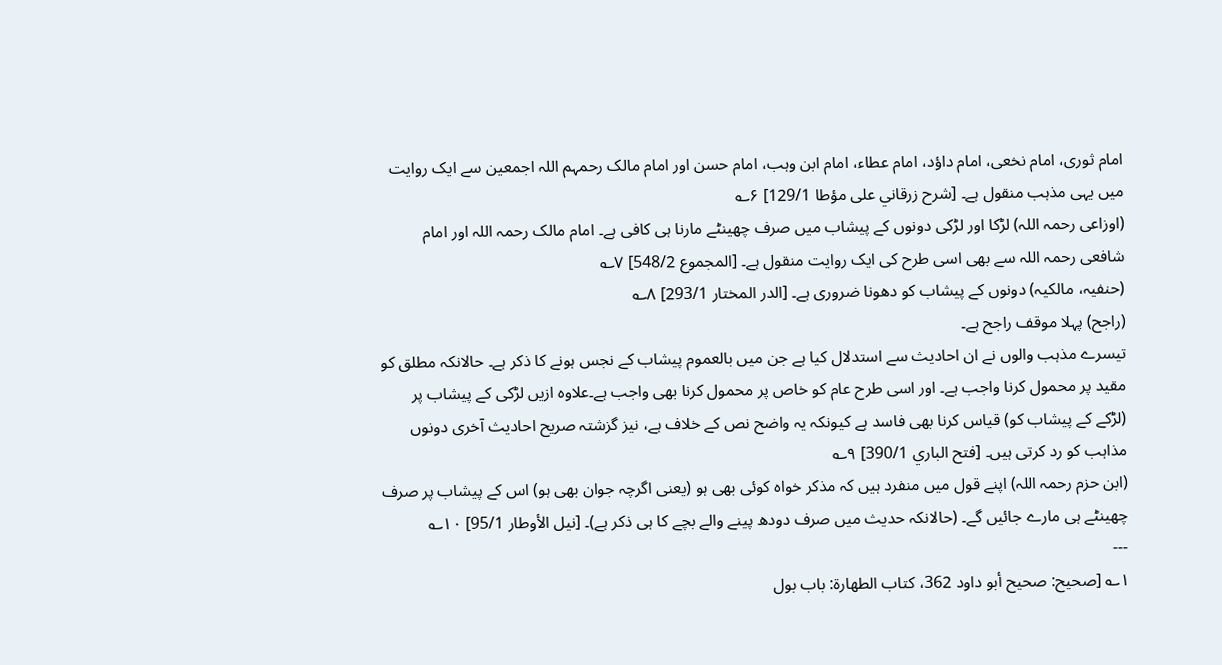امام ثوری، امام نخعی، امام داؤد، امام عطاء، امام ابن وہب، امام حسن اور امام مالک رحمہم اللہ اجمعین سے ایک روایت میں یہی مذہب منقول ہے۔ [شرح زرقاني على مؤطا 129/1] ۶؎
(اوزاعی رحمہ اللہ) لڑکا اور لڑکی دونوں کے پیشاب میں صرف چھینٹے مارنا ہی کافی ہے۔ امام مالک رحمہ اللہ اور امام شافعی رحمہ اللہ سے بھی اسی طرح کی ایک روایت منقول ہے۔ [المجموع 548/2] ۷؎
(حنفیہ، مالکیہ) دونوں کے پیشاب کو دھونا ضروری ہے۔ [الدر المختار 293/1] ۸؎
(راجح) پہلا موقف راجح ہے۔
تیسرے مذہب والوں نے ان احادیث سے استدلال کیا ہے جن میں بالعموم پیشاب کے نجس ہونے کا ذکر ہے۔ حالانکہ مطلق کو مقید پر محمول کرنا واجب ہے۔ اور اسی طرح عام کو خاص پر محمول کرنا بھی واجب ہے۔علاوہ ازیں لڑکی کے پیشاب پر (لڑکے کے پیشاب کو) قیاس کرنا بھی فاسد ہے کیونکہ یہ واضح نص کے خلاف ہے، نیز گزشتہ صریح احادیث آخری دونوں مذاہب کو رد کرتی ہیں۔ [فتح الباري 390/1] ۹؎
(ابن حزم رحمہ اللہ) اپنے قول میں منفرد ہیں کہ مذکر خواہ کوئی بھی ہو (یعنی اگرچہ جوان بھی ہو) اس کے پیشاب پر صرف چھینٹے ہی مارے جائیں گے۔ (حالانکہ حدیث میں صرف دودھ پینے والے بچے کا ہی ذکر ہے)۔ [نيل الأوطار 95/1] ۱۰؎
---
۱؎ [صحيح: صحيح أبو داود 362، كتاب الطهارة: باب بول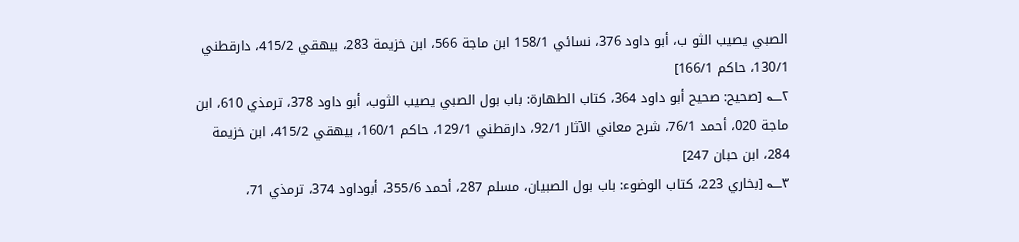الصبي يصيب الثو ب، أبو داود 376، نسائي 158/1 ابن ماجة 566، ابن خزيمة 283، بيهقي 415/2، دارقطني 130/1، حاكم 166/1]
۲؎ [صحيح: صحيح أبو داود 364، كتاب الطهارة: باب بول الصبي يصيب الثوب، أبو داود 378، ترمذي 610، ابن ماجة 020، أحمد 76/1، شرح معاني الآثار 92/1، دارقطني 129/1، حاكم 160/1، بيهقي 415/2، ابن خزيمة 284، ابن حبان 247]
۳؎ [بخاري 223، كتاب الوضوء: باب بول الصبيان، مسلم 287، أحمد 355/6، أبوداود 374، ترمذي 71،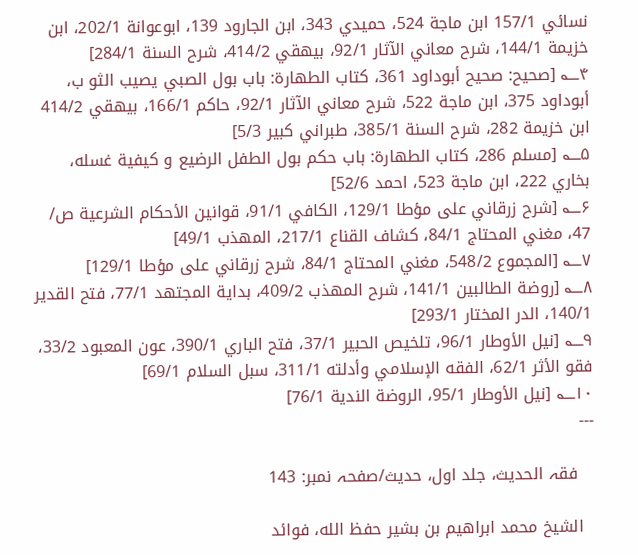نسائي 157/1 ابن ماجة 524، حميدي 343، ابن الجارود 139، ابوعوانة 202/1، ابن خزيمة 144/1، شرح معاني الآثار 92/1، بيهقي 414/2، شرح السنة 284/1]
۴؎ [صحيح: صحيح أبوداود 361، كتاب الطهارة: باب بول الصبي يصيب الثو ب، أبوداود 375، ابن ماجة 522، شرح معاني الآثار 92/1، حاكم 166/1، بيهقي 414/2 ابن خزيمة 282، شرح السنة 385/1، طبراني كبير 5/3]
۵؎ [مسلم 286، كتاب الطهارة: باب حكم بول الطفل الرضيع و كيفية غسله، بخاري 222، ابن ماجة 523، احمد 52/6]
۶؎ [شرح زرقاني على مؤطا 129/1، الكافي 91/1، قوانين الأحكام الشرعية ص/ 47، مغني المحتاج 84/1، كشاف القناع 217/1، المهذب 49/1]
۷؎ [المجموع 548/2، مغني المحتاج 84/1، شرح زرقاني على مؤطا 129/1]
۸؎ [روضة الطالبين 141/1، شرح المهذب 409/2، بداية المجتهد 77/1، فتح القدير 140/1، الدر المختار 293/1]
۹؎ [نيل الأوطار 96/1، تلخيص الحبير 37/1، فتح الباري 390/1، عون المعبود 33/2، فقو الأثر 62/1، الفقه الإسلامي وأدلته 311/1، سبل السلام 69/1]
۱۰؎ [نيل الأوطار 95/1، الروضة الندية 76/1]
---

   فقہ الحدیث، جلد اول، حدیث/صفحہ نمبر: 143

  الشيخ محمد ابراهيم بن بشير حفظ الله، فوائد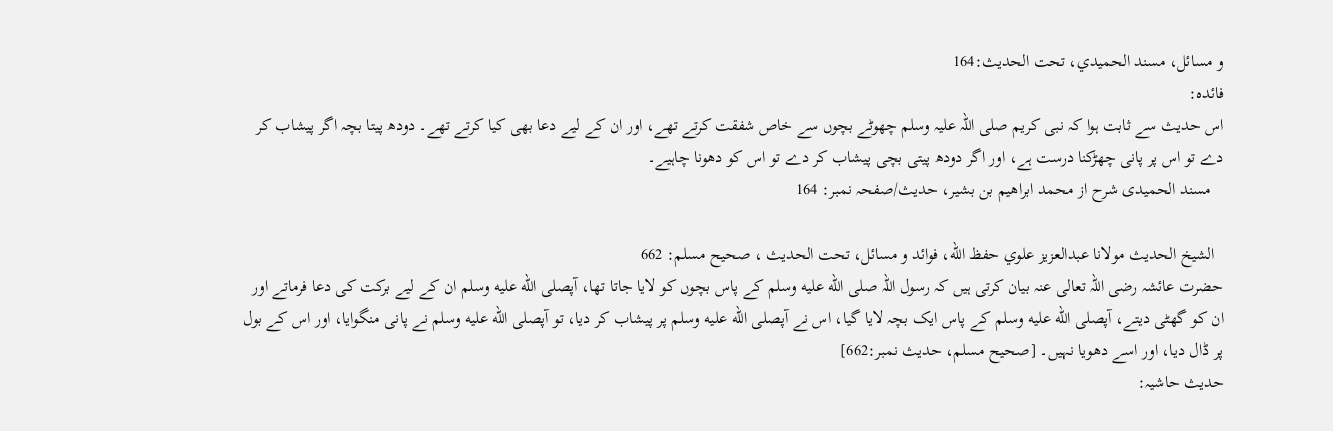و مسائل، مسند الحميدي، تحت الحديث:164
فائدہ:
اس حدیث سے ثابت ہوا کہ نبی کریم صلی اللہ علیہ وسلم چھوٹے بچوں سے خاص شفقت کرتے تھے، اور ان کے لیے دعا بھی کیا کرتے تھے۔ دودھ پیتا بچہ اگر پیشاب کر دے تو اس پر پانی چھڑکنا درست ہے، اور اگر دودھ پیتی بچی پیشاب کر دے تو اس کو دھونا چاہیے۔
   مسند الحمیدی شرح از محمد ابراهيم بن بشير، حدیث/صفحہ نمبر: 164

  الشيخ الحديث مولانا عبدالعزيز علوي حفظ الله، فوائد و مسائل، تحت الحديث ، صحيح مسلم: 662
حضرت عائشہ رضی اللہ تعالی عنہ بیان کرتی ہیں کہ رسول اللہ صلى الله عليه وسلم کے پاس بچوں کو لایا جاتا تھا، آپصلى الله عليه وسلم ان کے لیے برکت کی دعا فرماتے اور ان کو گھٹی دیتے، آپصلى الله عليه وسلم کے پاس ایک بچہ لایا گیا، اس نے آپصلى الله عليه وسلم پر پیشاب کر دیا، تو آپصلى الله عليه وسلم نے پانی منگوایا، اور اس کے بول پر ڈال دیا، اور اسے دھویا نہیں۔ [صحيح مسلم، حديث نمبر:662]
حدیث حاشیہ: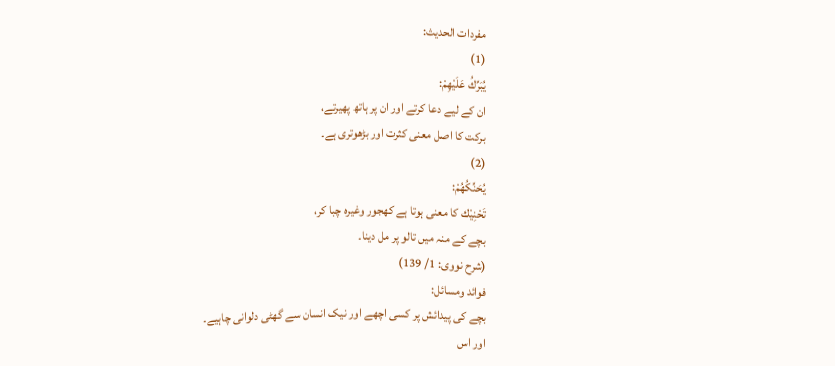مفردات الحدیث:
(1)
يُبَرِّكُ عَلَيْهِمْ:
ان کے لیے دعا کرتے اور ان پر ہاتھ پھیرتے،
برکت کا اصل معنی کثرت اور بڑھوتری ہے۔
(2)
يُحَنِّكُهُمْ:
تَحْنِيْك کا معنی ہوتا ہے کھجور وغیرہ چبا کر،
بچے کے منہ میں تالو پر مل دینا۔
(شرح نووی: 1/ 139)
فوائد ومسائل:
بچے کی پیدائش پر کسی اچھے اور نیک انسان سے گھٹی دلوانی چاہیے۔
اور اس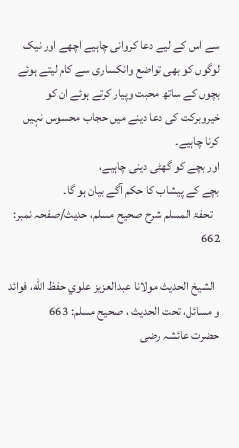سے اس کے لیے دعا کروانی چاہیے اچھے اور نیک لوگوں کو بھی تواضع وانکساری سے کام لیتے ہوئے بچوں کے ساتھ محبت وپیار کرتے ہوئے ان کو خیروبرکت کی دعا دینے میں حجاب محسوس نہیں کرنا چاہیے۔
اور بچے کو گھٹی دینی چاہیے،
بچے کے پیشاب کا حکم آگے بیان ہو گا۔
   تحفۃ المسلم شرح صحیح مسلم، حدیث/صفحہ نمبر: 662

  الشيخ الحديث مولانا عبدالعزيز علوي حفظ الله، فوائد و مسائل، تحت الحديث ، صحيح مسلم: 663
حضرت عائشہ رضی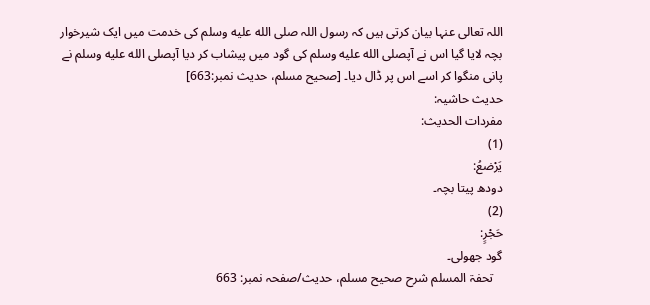اللہ تعالی عنہا بیان کرتی ہیں کہ رسول اللہ صلى الله عليه وسلم کی خدمت میں ایک شیرخوار بچہ لایا گیا اس نے آپصلى الله عليه وسلم کی گود میں پیشاب کر دیا آپصلى الله عليه وسلم نے پانی منگوا کر اسے اس پر ڈال دیا۔ [صحيح مسلم، حديث نمبر:663]
حدیث حاشیہ:
مفردات الحدیث:
(1)
يَرْضعُ:
دودھ پیتا بچہ۔
(2)
حَجْرٍ:
گود جھولی۔
   تحفۃ المسلم شرح صحیح مسلم، حدیث/صفحہ نمبر: 663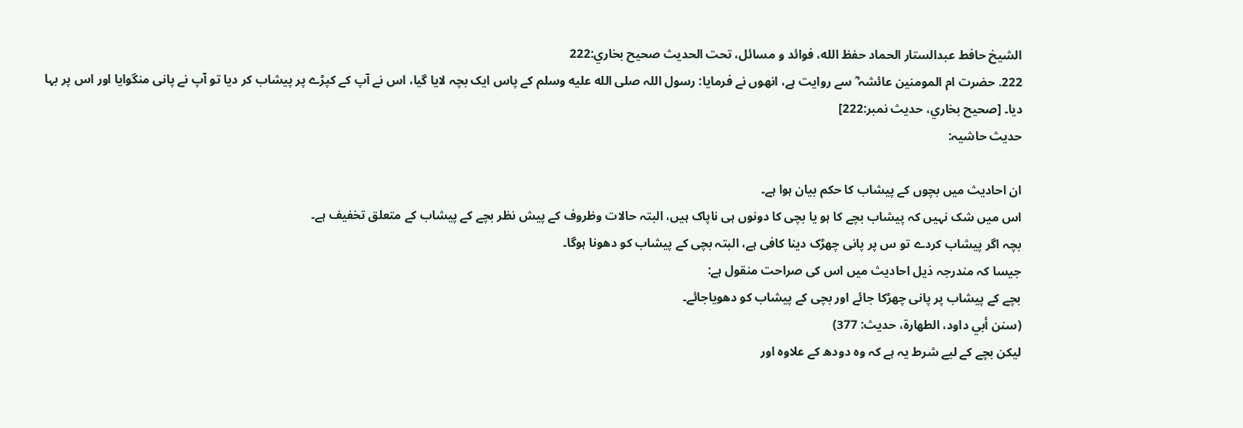الشيخ حافط عبدالستار الحماد حفظ الله، فوائد و مسائل، تحت الحديث صحيح بخاري:222
222. حضرت ام المومنین عائشہ ؓ سے روایت ہے، انھوں نے فرمایا: رسول اللہ صلى الله عليه وسلم کے پاس ایک بچہ لایا گیا، اس نے آپ کے کپڑے پر پیشاب کر دیا تو آپ نے پانی منگوایا اور اس پر بہا دیا۔ [صحيح بخاري، حديث نمبر:222]
حدیث حاشیہ:

ان احادیث میں بچوں کے پیشاب کا حکم بیان ہوا ہے۔
اس میں شک نہیں کہ پیشاب بچے کا ہو یا بچی کا دونوں ہی ناپاک ہیں، البتہ حالات وظروف کے پیش نظر بچے کے پیشاب کے متعلق تخفیف ہے۔
بچہ اگر پیشاب کردے تو س پر پانی چھڑک دینا کافی ہے، البتہ بچی کے پیشاب کو دھونا ہوگا۔
جیسا کہ مندرجہ ذیل احادیث میں اس کی صراحت منقول ہے:
بچے کے پیشاب پر پانی چھڑکا جائے اور بچی کے پیشاب کو دھویاجائے۔
(سنن أبي داود، الطھارة، حدیث: 377)
لیکن بچے کے لیے شرط یہ ہے کہ وہ دودھ کے علاوہ اور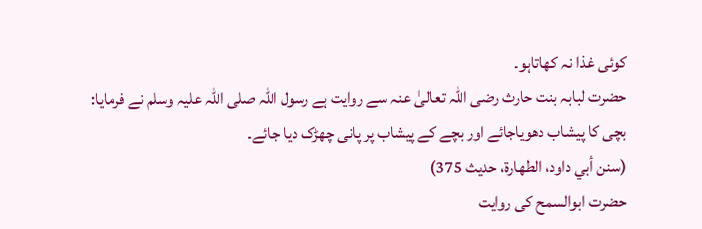کوئی غذا نہ کھاتاہو۔
حضرت لبابہ بنت حارث رضی اللہ تعالیٰ عنہ سے روایت ہے رسول اللہ صلی اللہ علیہ وسلم نے فرمایا:
بچی کا پیشاب دھویاجائے اور بچے کے پیشاب پر پانی چھڑک دیا جائے۔
(سنن أبي داود، الطھارۃ، حدیث 375)
حضرت ابوالسمح کی روایت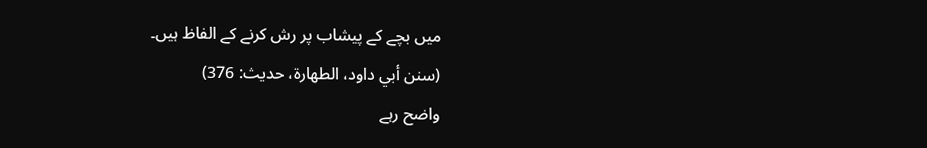میں بچے کے پیشاب پر رش کرنے کے الفاظ ہیں۔
(سنن أبي داود، الطھارة، حدیث: 376)
واضح رہے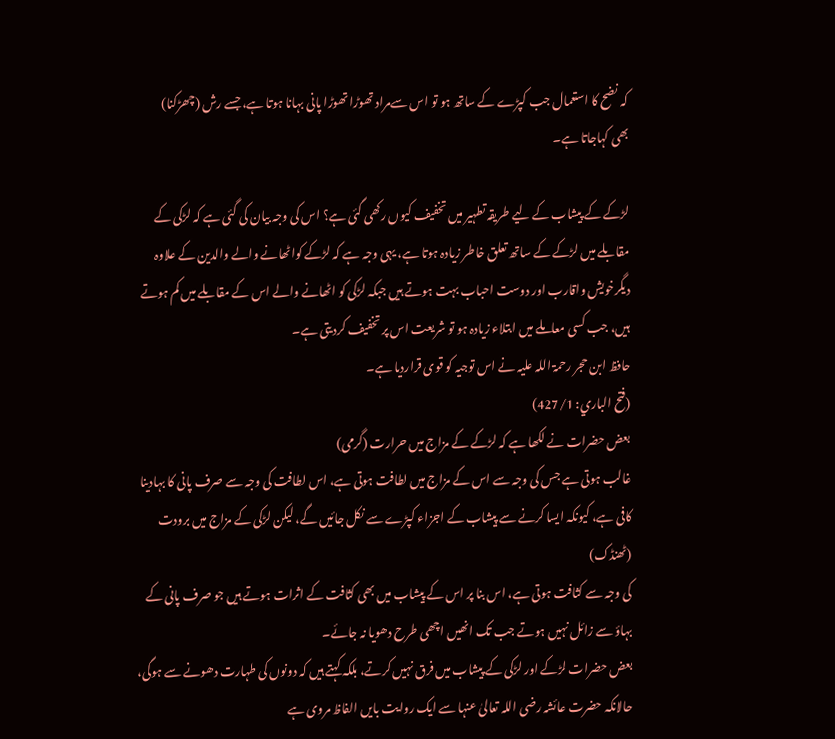کہ نضح کا استعمال جب کپڑے کے ساتھ ہو تو اس سےمراد تھوڑا تھوڑا پانی بہانا ہوتا ہے، جسے رش (چھڑکنا)
بھی کہاجاتا ہے۔

لڑکے کے پیشاب کے لیے طریقہ تطہیر میں تخفیف کیوں رکھی گئی ہے؟ اس کی وجہ بیان کی گئی ہے کہ لڑکی کے مقابلے میں لڑکے کے ساتھ تعلق خاطر زیادہ ہوتا ہے، یہی وجہ ہے کہ لڑکے کواٹھانے والے والدین کے علاوہ دیگرخویش واقارب اور دوست احباب بہت ہوتے ہیں جبکہ لڑکی کو اٹھانے والے اس کے مقابلے میں کم ہوتے ہیں، جب کسی معاملے میں ابتلاء زیادہ ہو تو شریعت اس پر تخفیف کردیتی ہے۔
حافظ ابن حجر رحمۃ اللہ علیہ نے اس توجیہ کو قوی قراردیا ہے۔
(فتح الباري: 427/1)
بعض حضرات نے لکھا ہے کہ لڑکے کے مزاج میں حرارت (گرمی)
غالب ہوتی ہے جس کی وجہ سے اس کے مزاج میں لطافت ہوتی ہے، اس لطافت کی وجہ سے صرف پانی کا بہادینا کافی ہے، کیونکہ ایسا کرنے سے پیشاب کے اجزاء کپڑے سے نکل جائیں گے، لیکن لڑکی کے مزاج میں برودت (ٹھنڈک)
کی وجہ سے کثافت ہوتی ہے، اس بنا پر اس کے پیشاب میں بھی کثافت کے اثرات ہوتے ہیں جو صرف پانی کے بہاؤ سے زائل نہیں ہوتے جب تک انھیں اچھی طرح دھویا نہ جائے۔
بعض حضرات لڑکے اور لڑکی کے پیشاب میں فرق نہیں کرتے، بلکہ کہتے ہیں کہ دونوں کی طہارت دھونے سے ہوگی، حالانکہ حضرت عائشہ رضی اللہ تعالیٰ عنہا سے ایک روایت بایں الفاظ مروی ہے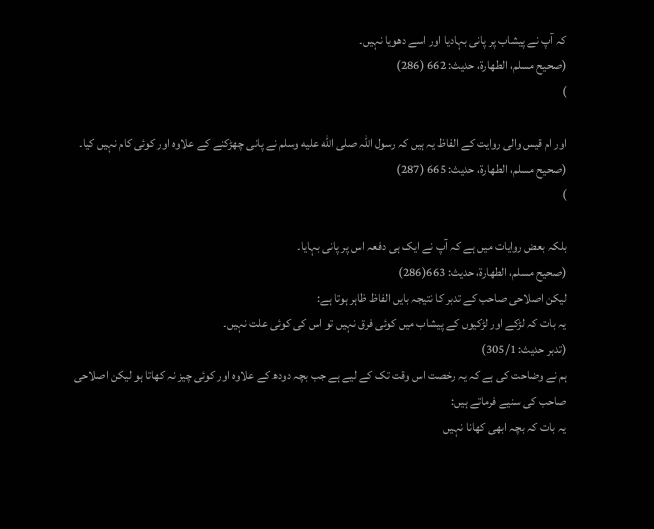کہ آپ نے پیشاب پر پانی بہادیا اور اسے دھویا نہیں۔
(صحیح مسلم، الطھارة، حدیث: 662 (286)
)

اور ام قیس والی روایت کے الفاظ یہ ہیں کہ رسول اللہ صلى الله عليه وسلم نے پانی چھڑکنے کے علاوہ اور کوئی کام نہیں کیا۔
(صحیح مسلم، الطھارة، حدیث: 665 (287)
)

بلکہ بعض روایات میں ہے کہ آپ نے ایک ہی دفعہ اس پر پانی بہایا۔
(صحیح مسلم، الطھارة، حدیث: 663(286)
لیکن اصلاحی صاحب کے تدبر کا نتیجہ بایں الفاظ ظاہر ہوتا ہے:
یہ بات کہ لڑکے اور لڑکیوں کے پیشاب میں کوئی فرق نہیں تو اس کی کوئی علت نہیں۔
(تدبر حدیث: 305/1)
ہم نے وضاحت کی ہے کہ یہ رخصت اس وقت تک کے لیے ہے جب بچہ دودھ کے علاوہ اور کوئی چیز نہ کھاتا ہو لیکن اصلاحی صاحب کی سنیے فرماتے ہیں:
یہ بات کہ بچہ ابھی کھانا نہیں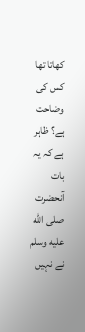کھاتا تھا کس کی وضاحت ہے؟ ظاہر ہے کہ یہ بات آنحضرت صلى الله عليه وسلم نے نہیں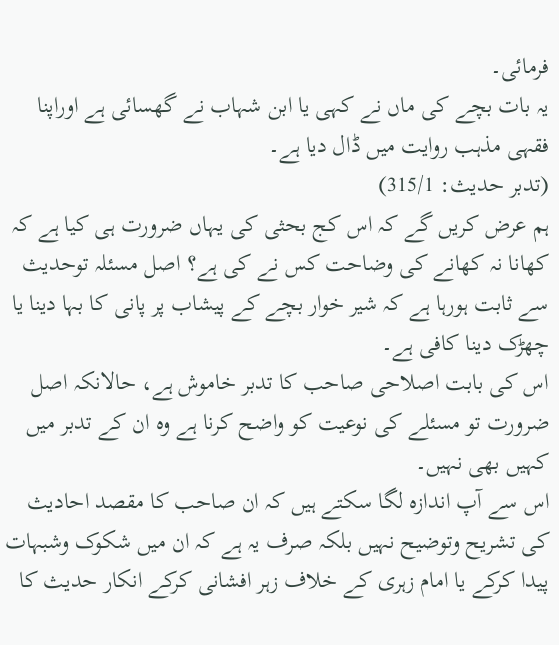فرمائی۔
یہ بات بچے کی ماں نے کہی یا ابن شہاب نے گھسائی ہے اوراپنا فقہی مذہب روایت میں ڈال دیا ہے۔
(تدبر حدیث: 315/1)
ہم عرض کریں گے کہ اس کج بحثی کی یہاں ضرورت ہی کیا ہے کہ کھانا نہ کھانے کی وضاحت کس نے کی ہے؟ اصل مسئلہ توحدیث سے ثابت ہورہا ہے کہ شیر خوار بچے کے پیشاب پر پانی کا بہا دینا یا چھڑک دینا کافی ہے۔
اس کی بابت اصلاحی صاحب کا تدبر خاموش ہے، حالانکہ اصل ضرورت تو مسئلے کی نوعیت کو واضح کرنا ہے وہ ان کے تدبر میں کہیں بھی نہیں۔
اس سے آپ اندازہ لگا سکتے ہیں کہ ان صاحب کا مقصد احادیث کی تشریح وتوضیح نہیں بلکہ صرف یہ ہے کہ ان میں شکوک وشبہات پیدا کرکے یا امام زہری کے خلاف زہر افشانی کرکے انکار حدیث کا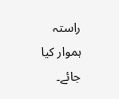راستہ ہموار کیا جائے۔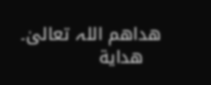ھداھم اللہ تعالیٰ۔
   هداية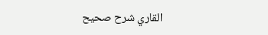القاري شرح صحيح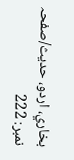بخاري، اردو، حدیث/صفحہ نمبر: 222